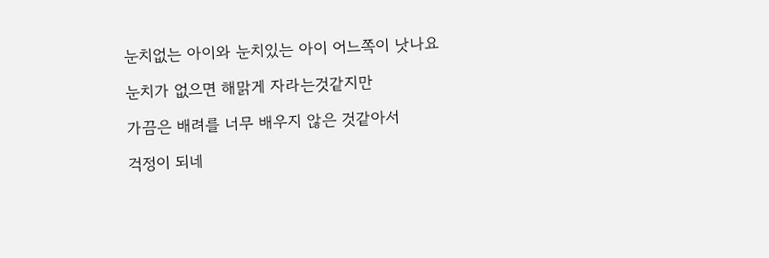눈치없는 아이와 눈치있는 아이 어느쪽이 낫나요

눈치가 없으면 해맑게 자라는것같지만

가끔은 배려를 너무 배우지 않은 것같아서

걱정이 되네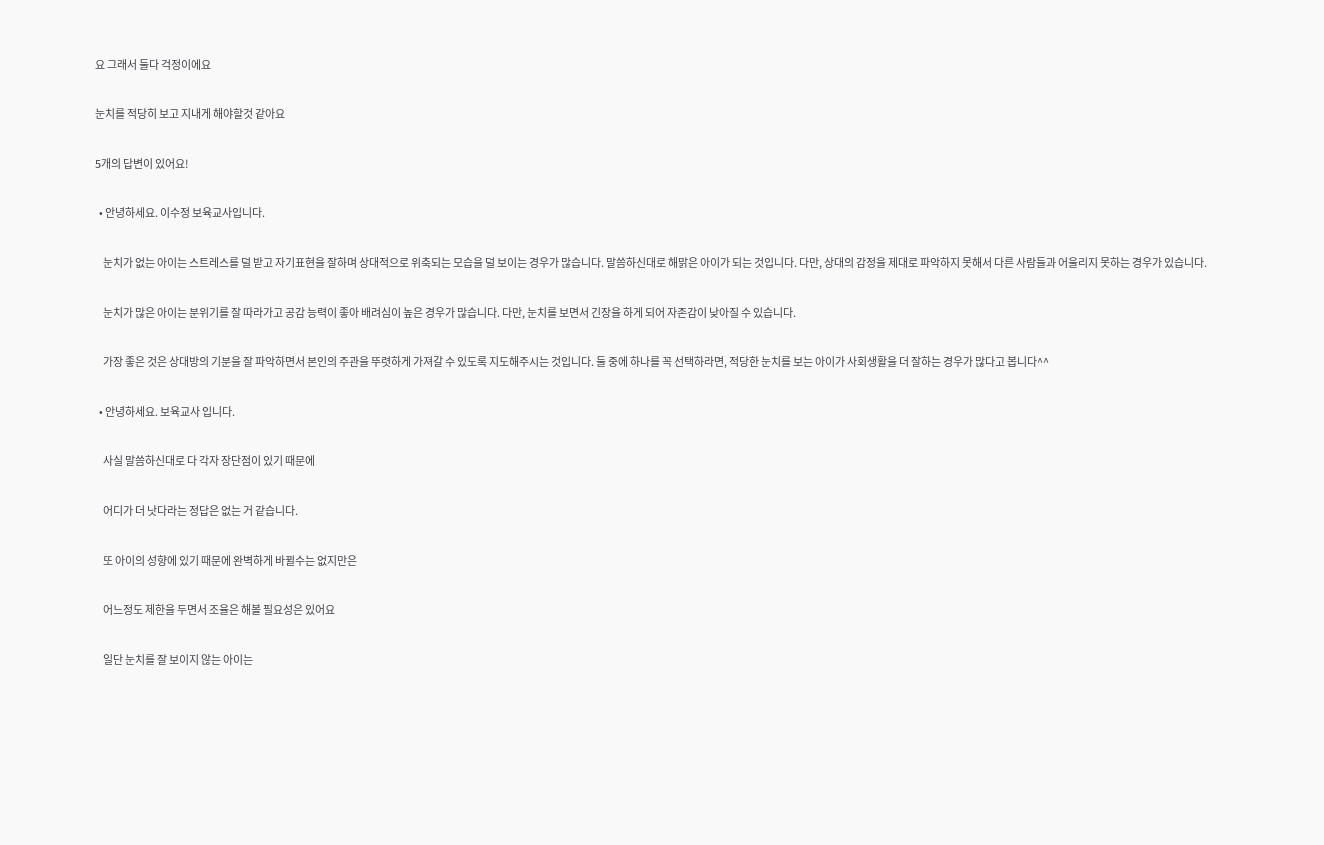요 그래서 둘다 걱정이에요

눈치를 적당히 보고 지내게 해야할것 같아요

5개의 답변이 있어요!

  • 안녕하세요. 이수정 보육교사입니다.

    눈치가 없는 아이는 스트레스를 덜 받고 자기표현을 잘하며 상대적으로 위축되는 모습을 덜 보이는 경우가 많습니다. 말씀하신대로 해맑은 아이가 되는 것입니다. 다만, 상대의 감정을 제대로 파악하지 못해서 다른 사람들과 어울리지 못하는 경우가 있습니다.

    눈치가 많은 아이는 분위기를 잘 따라가고 공감 능력이 좋아 배려심이 높은 경우가 많습니다. 다만, 눈치를 보면서 긴장을 하게 되어 자존감이 낮아질 수 있습니다.

    가장 좋은 것은 상대방의 기분을 잘 파악하면서 본인의 주관을 뚜렷하게 가져갈 수 있도록 지도해주시는 것입니다. 둘 중에 하나를 꼭 선택하라면, 적당한 눈치를 보는 아이가 사회생활을 더 잘하는 경우가 많다고 봅니다^^

  • 안녕하세요. 보육교사 입니다.

    사실 말씀하신대로 다 각자 장단점이 있기 때문에

    어디가 더 낫다라는 정답은 없는 거 같습니다.

    또 아이의 성향에 있기 때문에 완벽하게 바뀔수는 없지만은

    어느정도 제한을 두면서 조율은 해볼 필요성은 있어요

    일단 눈치를 잘 보이지 않는 아이는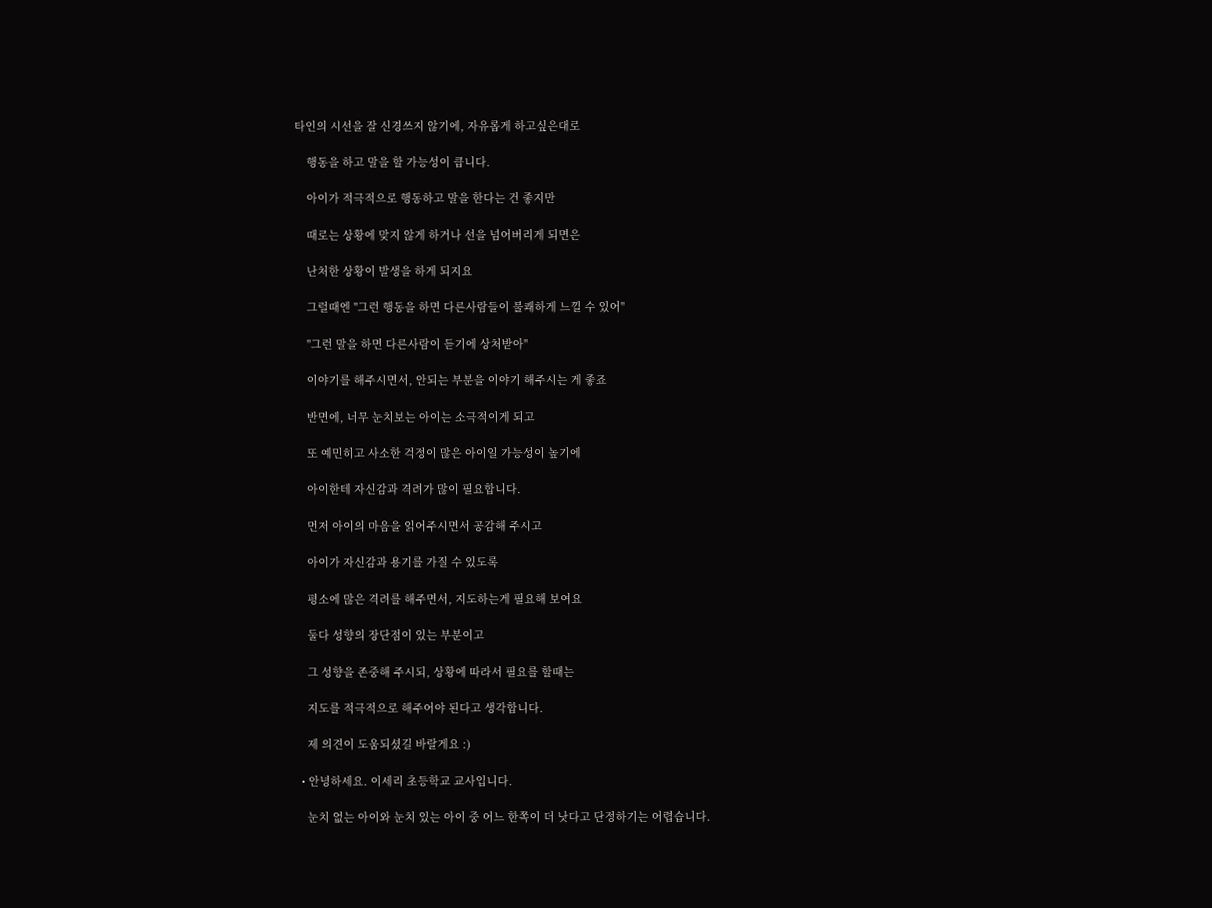타인의 시선을 잘 신경쓰지 않기에, 자유롭게 하고싶은대로

    행동을 하고 말을 할 가능성이 큽니다.

    아이가 적극적으로 행동하고 말을 한다는 건 좋지만

    때로는 상황에 맞지 않게 하거나 선을 넘어버리게 되면은

    난처한 상황이 발생을 하게 되지요

    그럴때엔 "그런 행동을 하면 다른사람들이 불쾌하게 느낄 수 있어"

    "그런 말을 하면 다른사람이 듣기에 상처받아"

    이야기를 해주시면서, 안되는 부분을 이야기 해주시는 게 좋죠

    반면에, 너무 눈치보는 아이는 소극적이게 되고

    또 예민히고 사소한 걱정이 많은 아이일 가능성이 높기에

    아이한테 자신감과 격려가 많이 필요합니다.

    먼저 아이의 마음을 읽어주시면서 공감해 주시고

    아이가 자신감과 용기를 가질 수 있도록

    평소에 많은 격려를 해주면서, 지도하는게 필요해 보여요

    둘다 성향의 장단점이 있는 부분이고

    그 성향을 존중해 주시되, 상황에 따라서 필요를 할때는

    지도를 적극적으로 해주어야 된다고 생각합니다.

    제 의견이 도움되셨길 바랄게요 :)

  • 안녕하세요. 이세리 초등학교 교사입니다.

    눈치 없는 아이와 눈치 있는 아이 중 어느 한쪽이 더 낫다고 단정하기는 어렵습니다.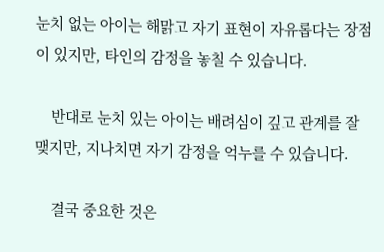눈치 없는 아이는 해맑고 자기 표현이 자유롭다는 장점이 있지만, 타인의 감정을 놓칠 수 있습니다.

    반대로 눈치 있는 아이는 배려심이 깊고 관계를 잘 맺지만, 지나치면 자기 감정을 억누를 수 있습니다.

    결국 중요한 것은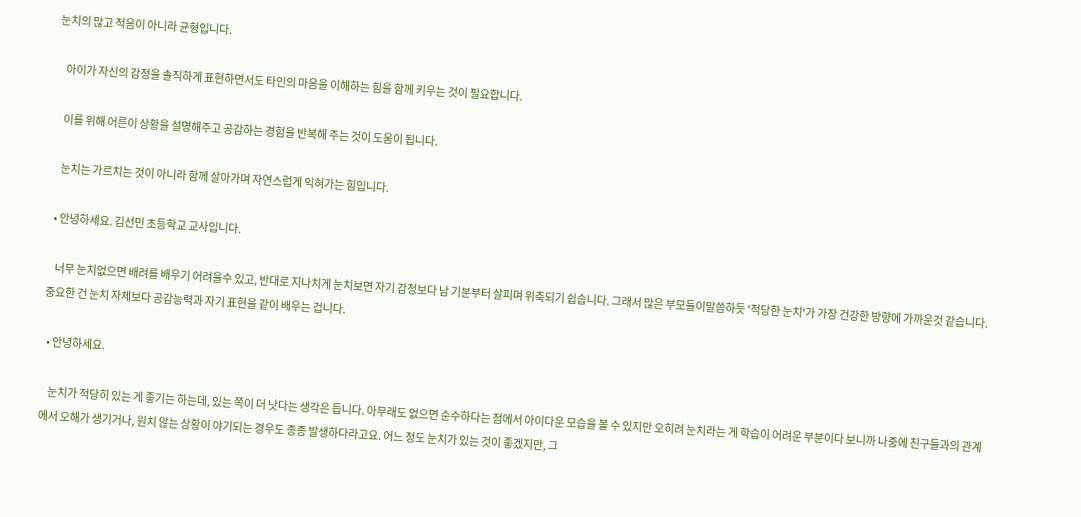눈치의 많고 적음이 아니라 균형입니다.

    아이가 자신의 감정을 솔직하게 표현하면서도 타인의 마음을 이해하는 힘을 함께 키우는 것이 필요합니다.

    이를 위해 어른이 상황을 설명해주고 공감하는 경험을 반복해 주는 것이 도움이 됩니다.

    눈치는 가르치는 것이 아니라 함께 살아가며 자연스럽게 익혀가는 힘입니다.

  • 안녕하세요. 김선민 초등학교 교사입니다.

    너무 눈치없으면 배려를 배우기 어려울수 있고, 반대로 지나치게 눈치보면 자기 감정보다 남 기분부터 살피며 위축되기 쉽습니다. 그래서 많은 부모들이말씀하듯 '적당한 눈치'가 가장 건강한 방향에 가까운것 같습니다. 중요한 건 눈치 자체보다 공감능력과 자기 표현을 같이 배우는 겁니다.

  • 안녕하세요.

    눈치가 적당히 있는 게 좋기는 하는데, 있는 쪽이 더 낫다는 생각은 듭니다. 아무래도 없으면 순수하다는 점에서 아이다운 모습을 볼 수 있지만 오히려 눈치라는 게 학습이 어려운 부분이다 보니까 나중에 친구들과의 관계에서 오해가 생기거나, 원치 않는 상황이 야기되는 경우도 종종 발생하다라고요. 어느 정도 눈치가 있는 것이 좋겠지만, 그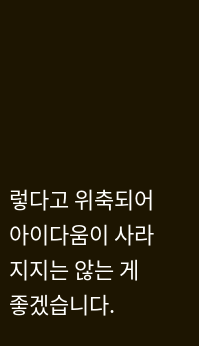렇다고 위축되어 아이다움이 사라지지는 않는 게 좋겠습니다.